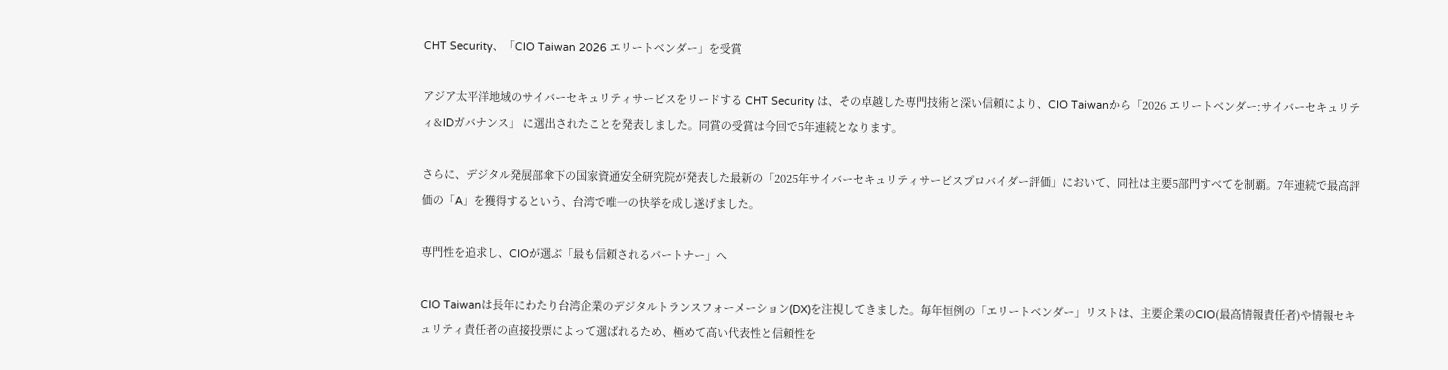CHT Security、「CIO Taiwan 2026 エリートベンダー」を受賞

アジア太平洋地域のサイバーセキュリティサービスをリードする CHT Security は、その卓越した専門技術と深い信頼により、CIO Taiwanから「2026 エリートベンダー:サイバーセキュリティ&IDガバナンス」 に選出されたことを発表しました。同賞の受賞は今回で5年連続となります。

さらに、デジタル発展部傘下の国家資通安全研究院が発表した最新の「2025年サイバーセキュリティサービスプロバイダー評価」において、同社は主要5部門すべてを制覇。7年連続で最高評価の「A」を獲得するという、台湾で唯一の快挙を成し遂げました。

専門性を追求し、CIOが選ぶ「最も信頼されるパートナー」へ

CIO Taiwanは長年にわたり台湾企業のデジタルトランスフォーメーション(DX)を注視してきました。毎年恒例の「エリートベンダー」リストは、主要企業のCIO(最高情報責任者)や情報セキュリティ責任者の直接投票によって選ばれるため、極めて高い代表性と信頼性を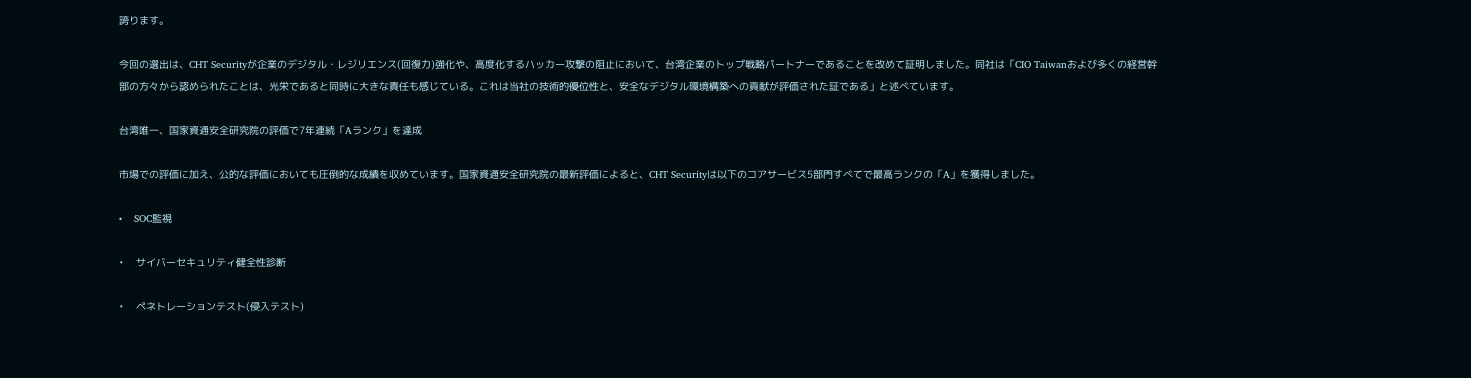誇ります。

今回の選出は、CHT Securityが企業のデジタル・レジリエンス(回復力)強化や、高度化するハッカー攻撃の阻止において、台湾企業のトップ戦略パートナーであることを改めて証明しました。同社は「CIO Taiwanおよび多くの経営幹部の方々から認められたことは、光栄であると同時に大きな責任も感じている。これは当社の技術的優位性と、安全なデジタル環境構築への貢献が評価された証である」と述べています。

台湾唯一、国家資通安全研究院の評価で7年連続「Aランク」を達成

市場での評価に加え、公的な評価においても圧倒的な成績を収めています。国家資通安全研究院の最新評価によると、CHT Securityは以下のコアサービス5部門すべてで最高ランクの「A」を獲得しました。

•    SOC監視

•    サイバーセキュリティ健全性診断

•    ペネトレーションテスト(侵入テスト)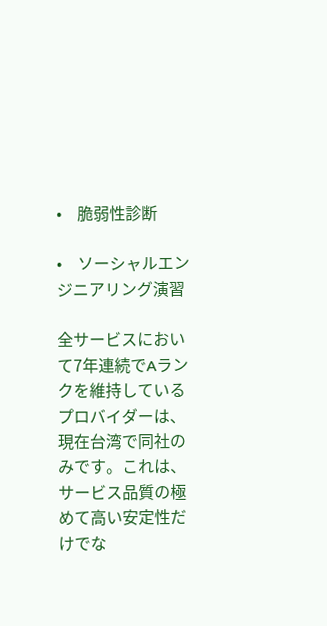•    脆弱性診断

•    ソーシャルエンジニアリング演習

全サービスにおいて7年連続でAランクを維持しているプロバイダーは、現在台湾で同社のみです。これは、サービス品質の極めて高い安定性だけでな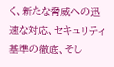く、新たな脅威への迅速な対応、セキュリティ基準の徹底、そし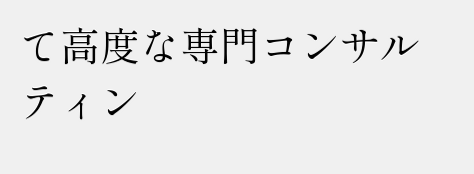て高度な専門コンサルティン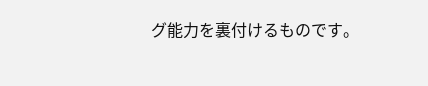グ能力を裏付けるものです。